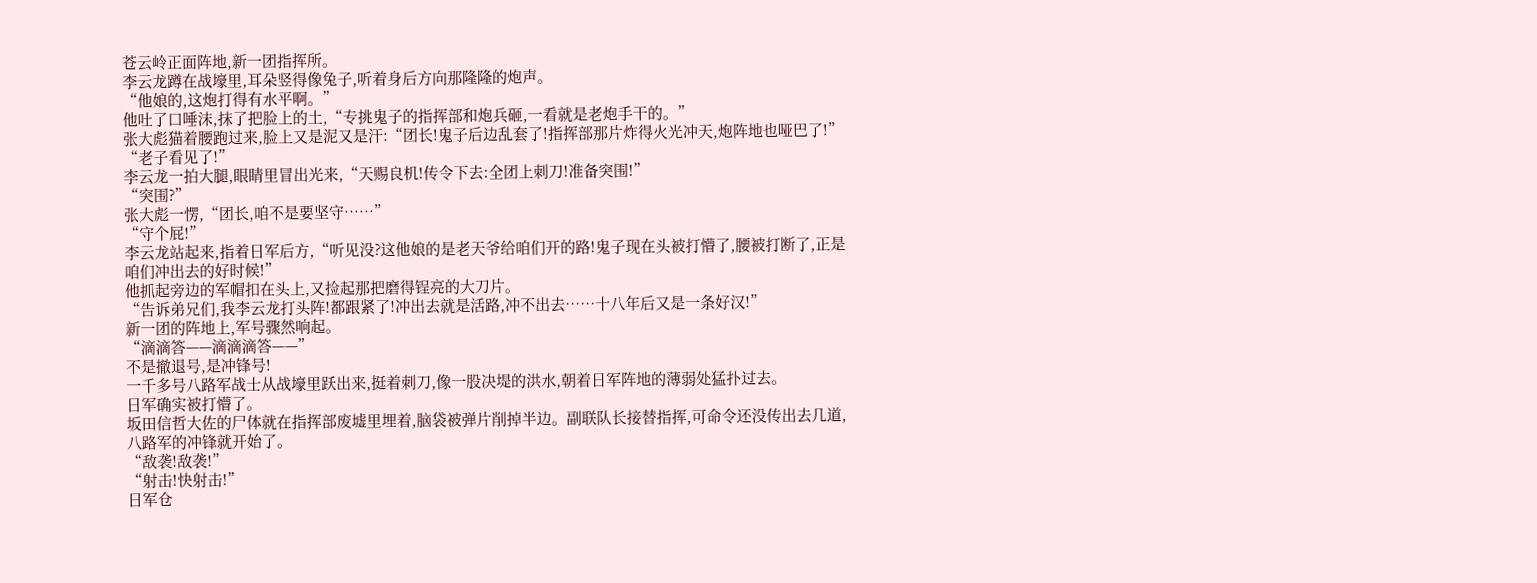苍云岭正面阵地,新一团指挥所。
李云龙蹲在战壕里,耳朵竖得像兔子,听着身后方向那隆隆的炮声。
“他娘的,这炮打得有水平啊。”
他吐了口唾沫,抹了把脸上的土,“专挑鬼子的指挥部和炮兵砸,一看就是老炮手干的。”
张大彪猫着腰跑过来,脸上又是泥又是汗:“团长!鬼子后边乱套了!指挥部那片炸得火光冲天,炮阵地也哑巴了!”
“老子看见了!”
李云龙一拍大腿,眼睛里冒出光来,“天赐良机!传令下去:全团上刺刀!准备突围!”
“突围?”
张大彪一愣,“团长,咱不是要坚守……”
“守个屁!”
李云龙站起来,指着日军后方,“听见没?这他娘的是老天爷给咱们开的路!鬼子现在头被打懵了,腰被打断了,正是咱们冲出去的好时候!”
他抓起旁边的军帽扣在头上,又捡起那把磨得锃亮的大刀片。
“告诉弟兄们,我李云龙打头阵!都跟紧了!冲出去就是活路,冲不出去……十八年后又是一条好汉!”
新一团的阵地上,军号骤然响起。
“滴滴答——滴滴滴答——”
不是撤退号,是冲锋号!
一千多号八路军战士从战壕里跃出来,挺着刺刀,像一股决堤的洪水,朝着日军阵地的薄弱处猛扑过去。
日军确实被打懵了。
坂田信哲大佐的尸体就在指挥部废墟里埋着,脑袋被弹片削掉半边。副联队长接替指挥,可命令还没传出去几道,八路军的冲锋就开始了。
“敌袭!敌袭!”
“射击!快射击!”
日军仓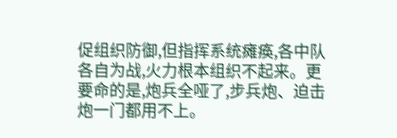促组织防御,但指挥系统瘫痪,各中队各自为战,火力根本组织不起来。更要命的是,炮兵全哑了,步兵炮、迫击炮一门都用不上。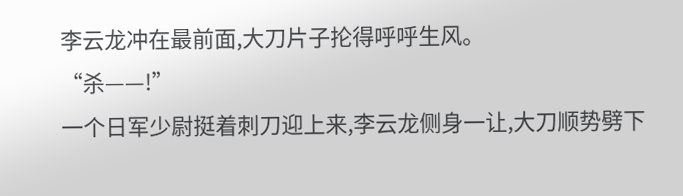李云龙冲在最前面,大刀片子抡得呼呼生风。
“杀——!”
一个日军少尉挺着刺刀迎上来,李云龙侧身一让,大刀顺势劈下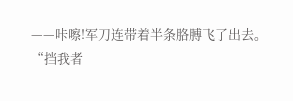——咔嚓!军刀连带着半条胳膊飞了出去。
“挡我者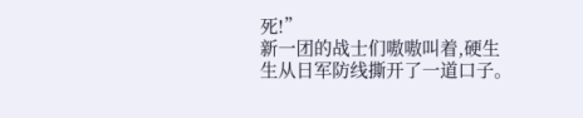死!”
新一团的战士们嗷嗷叫着,硬生生从日军防线撕开了一道口子。